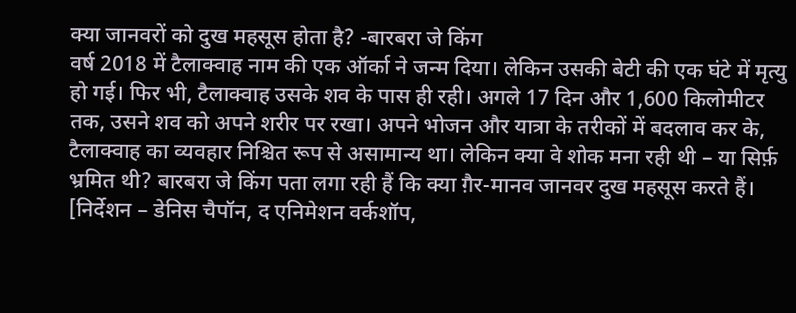क्या जानवरों को दुख महसूस होता है? -बारबरा जे किंग
वर्ष 2018 में टैलाक्वाह नाम की एक ऑर्का ने जन्म दिया। लेकिन उसकी बेटी की एक घंटे में मृत्यु हो गई। फिर भी, टैलाक्वाह उसके शव के पास ही रही। अगले 17 दिन और 1,600 किलोमीटर तक, उसने शव को अपने शरीर पर रखा। अपने भोजन और यात्रा के तरीकों में बदलाव कर के, टैलाक्वाह का व्यवहार निश्चित रूप से असामान्य था। लेकिन क्या वे शोक मना रही थी – या सिर्फ़ भ्रमित थी? बारबरा जे किंग पता लगा रही हैं कि क्या ग़ैर-मानव जानवर दुख महसूस करते हैं। [निर्देशन – डेनिस चैपॉन, द एनिमेशन वर्कशॉप,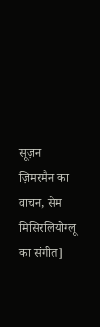सूज़न ज़िमरमैन का वाचन, सेम मिसिरलियोग्लू का संगीत]